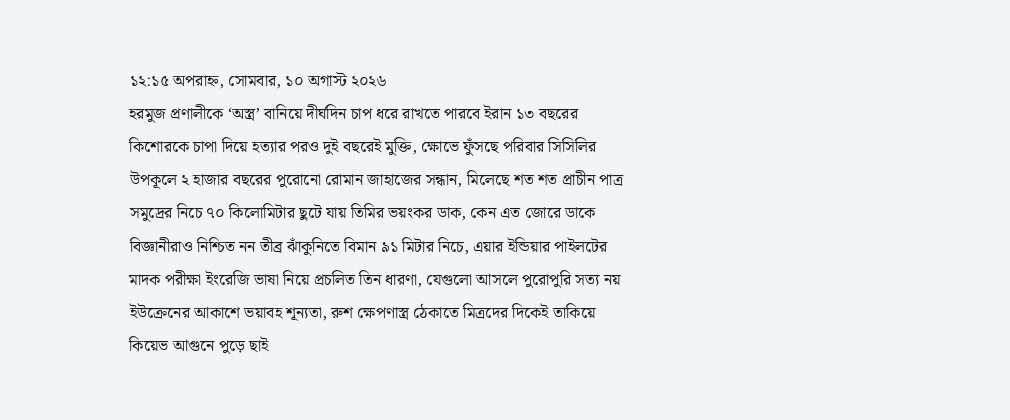১২:১৫ অপরাহ্ন, সোমবার, ১০ অগাস্ট ২০২৬
হরমুজ প্রণালীকে ‘অস্ত্র’ বানিয়ে দীর্ঘদিন চাপ ধরে রাখতে পারবে ইরান ১৩ বছরের কিশোরকে চাপা দিয়ে হত্যার পরও দুই বছরেই মুক্তি, ক্ষোভে ফুঁসছে পরিবার সিসিলির উপকূলে ২ হাজার বছরের পুরোনো রোমান জাহাজের সন্ধান, মিলেছে শত শত প্রাচীন পাত্র সমুদ্রের নিচে ৭০ কিলোমিটার ছুটে যায় তিমির ভয়ংকর ডাক, কেন এত জোরে ডাকে বিজ্ঞানীরাও নিশ্চিত নন তীব্র ঝাঁকুনিতে বিমান ৯১ মিটার নিচে, এয়ার ইন্ডিয়ার পাইলটের মাদক পরীক্ষা ইংরেজি ভাষা নিয়ে প্রচলিত তিন ধারণা, যেগুলো আসলে পুরোপুরি সত্য নয় ইউক্রেনের আকাশে ভয়াবহ শূন্যতা, রুশ ক্ষেপণাস্ত্র ঠেকাতে মিত্রদের দিকেই তাকিয়ে কিয়েভ আগুনে পুড়ে ছাই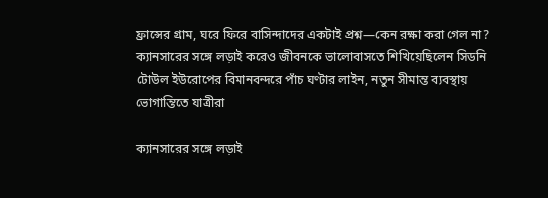ফ্রান্সের গ্রাম, ঘরে ফিরে বাসিন্দাদের একটাই প্রশ্ন—কেন রক্ষা করা গেল না? ক্যানসারের সঙ্গে লড়াই করেও জীবনকে ভালোবাসতে শিখিয়েছিলেন সিডনি টোউল ইউরোপের বিমানবন্দরে পাঁচ ঘণ্টার লাইন, নতুন সীমান্ত ব্যবস্থায় ভোগান্তিতে যাত্রীরা

ক্যানসারের সঙ্গে লড়াই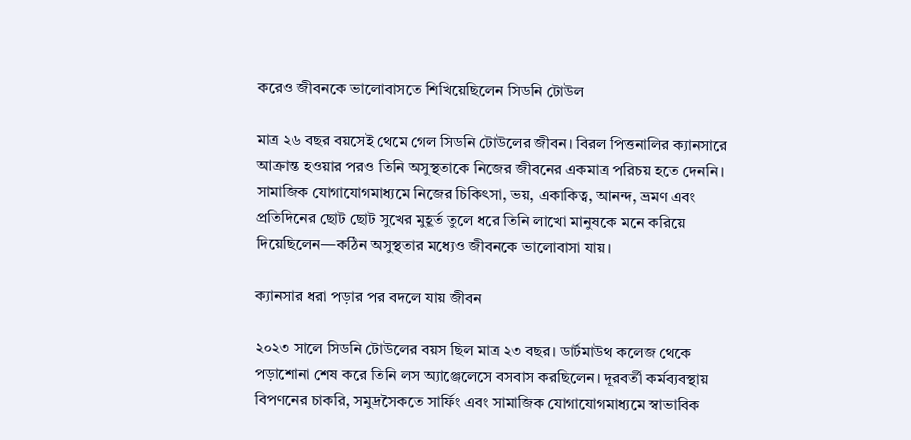করেও জীবনকে ভালোবাসতে শিখিয়েছিলেন সিডনি টোউল

মাত্র ২৬ বছর বয়সেই থেমে গেল সিডনি টোউলের জীবন। বিরল পিত্তনালির ক্যানসারে আক্রান্ত হওয়ার পরও তিনি অসুস্থতাকে নিজের জীবনের একমাত্র পরিচয় হতে দেননি। সামাজিক যোগাযোগমাধ্যমে নিজের চিকিৎসা, ভয়, একাকিত্ব, আনন্দ, ভ্রমণ এবং প্রতিদিনের ছোট ছোট সুখের মুহূর্ত তুলে ধরে তিনি লাখো মানুষকে মনে করিয়ে দিয়েছিলেন—কঠিন অসুস্থতার মধ্যেও জীবনকে ভালোবাসা যায়।

ক্যানসার ধরা পড়ার পর বদলে যায় জীবন

২০২৩ সালে সিডনি টোউলের বয়স ছিল মাত্র ২৩ বছর। ডার্টমাউথ কলেজ থেকে পড়াশোনা শেষ করে তিনি লস অ্যাঞ্জেলেসে বসবাস করছিলেন। দূরবর্তী কর্মব্যবস্থায় বিপণনের চাকরি, সমুদ্রসৈকতে সার্ফিং এবং সামাজিক যোগাযোগমাধ্যমে স্বাভাবিক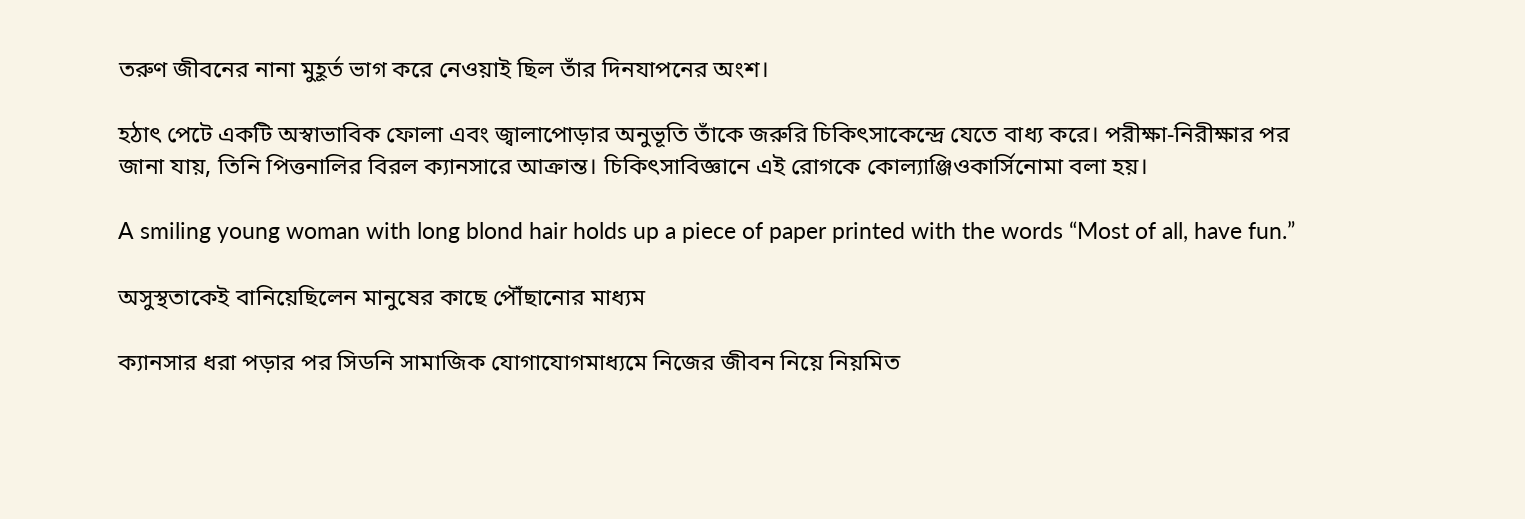তরুণ জীবনের নানা মুহূর্ত ভাগ করে নেওয়াই ছিল তাঁর দিনযাপনের অংশ।

হঠাৎ পেটে একটি অস্বাভাবিক ফোলা এবং জ্বালাপোড়ার অনুভূতি তাঁকে জরুরি চিকিৎসাকেন্দ্রে যেতে বাধ্য করে। পরীক্ষা-নিরীক্ষার পর জানা যায়, তিনি পিত্তনালির বিরল ক্যানসারে আক্রান্ত। চিকিৎসাবিজ্ঞানে এই রোগকে কোল্যাঞ্জিওকার্সিনোমা বলা হয়।

A smiling young woman with long blond hair holds up a piece of paper printed with the words “Most of all, have fun.”

অসুস্থতাকেই বানিয়েছিলেন মানুষের কাছে পৌঁছানোর মাধ্যম

ক্যানসার ধরা পড়ার পর সিডনি সামাজিক যোগাযোগমাধ্যমে নিজের জীবন নিয়ে নিয়মিত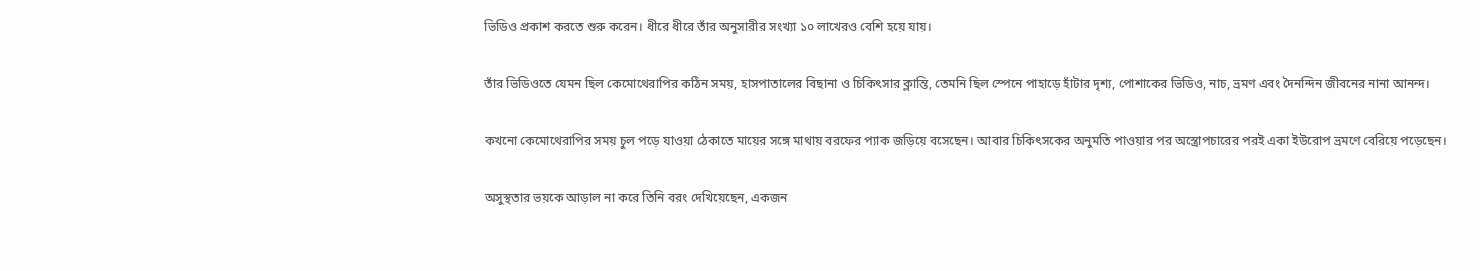ভিডিও প্রকাশ করতে শুরু করেন। ধীরে ধীরে তাঁর অনুসারীর সংখ্যা ১০ লাখেরও বেশি হয়ে যায়।

তাঁর ভিডিওতে যেমন ছিল কেমোথেরাপির কঠিন সময়, হাসপাতালের বিছানা ও চিকিৎসার ক্লান্তি, তেমনি ছিল স্পেনে পাহাড়ে হাঁটার দৃশ্য, পোশাকের ভিডিও, নাচ, ভ্রমণ এবং দৈনন্দিন জীবনের নানা আনন্দ।

কখনো কেমোথেরাপির সময় চুল পড়ে যাওয়া ঠেকাতে মায়ের সঙ্গে মাথায় বরফের প্যাক জড়িয়ে বসেছেন। আবার চিকিৎসকের অনুমতি পাওয়ার পর অস্ত্রোপচারের পরই একা ইউরোপ ভ্রমণে বেরিয়ে পড়েছেন।

অসুস্থতার ভয়কে আড়াল না করে তিনি বরং দেখিয়েছেন, একজন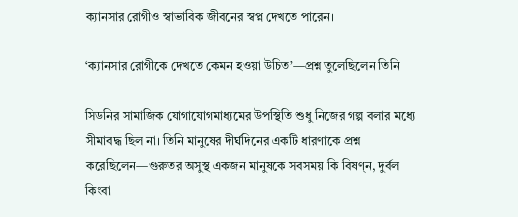ক্যানসার রোগীও স্বাভাবিক জীবনের স্বপ্ন দেখতে পারেন।

‘ক্যানসার রোগীকে দেখতে কেমন হওয়া উচিত’—প্রশ্ন তুলেছিলেন তিনি

সিডনির সামাজিক যোগাযোগমাধ্যমের উপস্থিতি শুধু নিজের গল্প বলার মধ্যে সীমাবদ্ধ ছিল না। তিনি মানুষের দীর্ঘদিনের একটি ধারণাকে প্রশ্ন করেছিলেন—গুরুতর অসুস্থ একজন মানুষকে সবসময় কি বিষণ্ন, দুর্বল কিংবা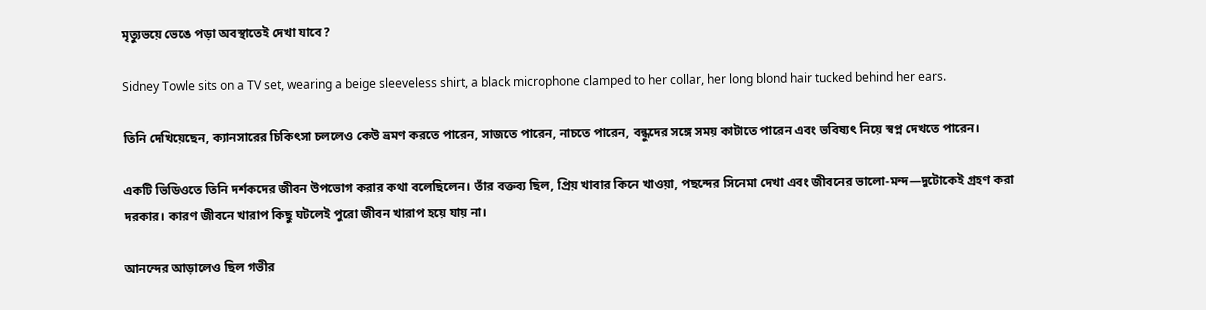মৃত্যুভয়ে ভেঙে পড়া অবস্থাতেই দেখা যাবে?

Sidney Towle sits on a TV set, wearing a beige sleeveless shirt, a black microphone clamped to her collar, her long blond hair tucked behind her ears.

তিনি দেখিয়েছেন, ক্যানসারের চিকিৎসা চললেও কেউ ভ্রমণ করতে পারেন, সাজতে পারেন, নাচতে পারেন, বন্ধুদের সঙ্গে সময় কাটাতে পারেন এবং ভবিষ্যৎ নিয়ে স্বপ্ন দেখতে পারেন।

একটি ভিডিওতে তিনি দর্শকদের জীবন উপভোগ করার কথা বলেছিলেন। তাঁর বক্তব্য ছিল, প্রিয় খাবার কিনে খাওয়া, পছন্দের সিনেমা দেখা এবং জীবনের ভালো-মন্দ—দুটোকেই গ্রহণ করা দরকার। কারণ জীবনে খারাপ কিছু ঘটলেই পুরো জীবন খারাপ হয়ে যায় না।

আনন্দের আড়ালেও ছিল গভীর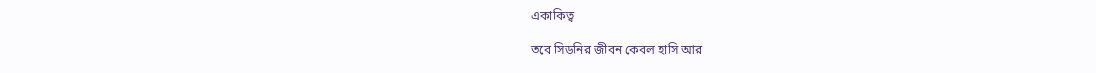একাকিত্ব

তবে সিডনির জীবন কেবল হাসি আর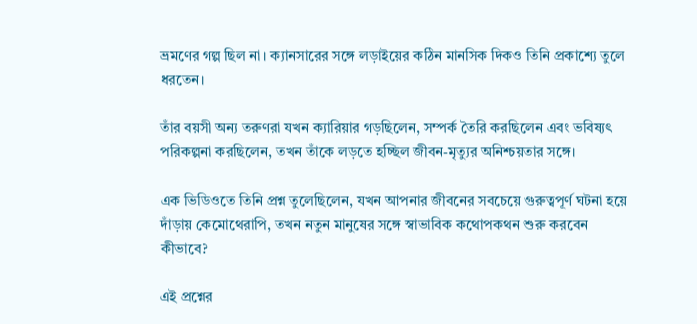ভ্রমণের গল্প ছিল না। ক্যানসারের সঙ্গে লড়াইয়ের কঠিন মানসিক দিকও তিনি প্রকাশ্যে তুলে ধরতেন।

তাঁর বয়সী অন্য তরুণরা যখন ক্যারিয়ার গড়ছিলেন, সম্পর্ক তৈরি করছিলেন এবং ভবিষ্যৎ পরিকল্পনা করছিলেন, তখন তাঁকে লড়তে হচ্ছিল জীবন-মৃত্যুর অনিশ্চয়তার সঙ্গে।

এক ভিডিওতে তিনি প্রশ্ন তুলেছিলেন, যখন আপনার জীবনের সবচেয়ে গুরুত্বপূর্ণ ঘটনা হয়ে দাঁড়ায় কেমোথেরাপি, তখন নতুন মানুষের সঙ্গে স্বাভাবিক কথোপকথন শুরু করবেন কীভাবে?

এই প্রশ্নের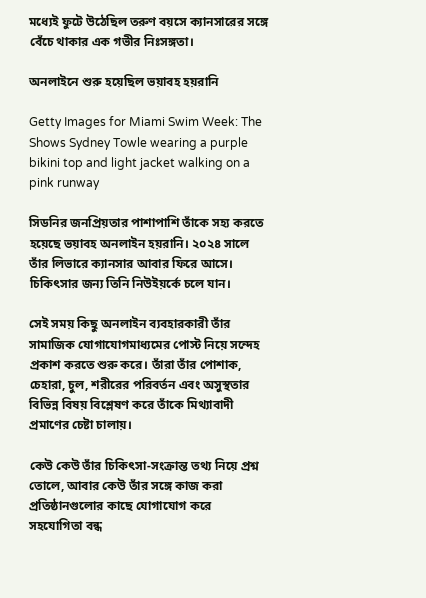মধ্যেই ফুটে উঠেছিল তরুণ বয়সে ক্যানসারের সঙ্গে বেঁচে থাকার এক গভীর নিঃসঙ্গতা।

অনলাইনে শুরু হয়েছিল ভয়াবহ হয়রানি

Getty Images for Miami Swim Week: The Shows Sydney Towle wearing a purple bikini top and light jacket walking on a pink runway

সিডনির জনপ্রিয়তার পাশাপাশি তাঁকে সহ্য করতে হয়েছে ভয়াবহ অনলাইন হয়রানি। ২০২৪ সালে তাঁর লিভারে ক্যানসার আবার ফিরে আসে। চিকিৎসার জন্য তিনি নিউইয়র্কে চলে যান।

সেই সময় কিছু অনলাইন ব্যবহারকারী তাঁর সামাজিক যোগাযোগমাধ্যমের পোস্ট নিয়ে সন্দেহ প্রকাশ করতে শুরু করে। তাঁরা তাঁর পোশাক, চেহারা, চুল, শরীরের পরিবর্তন এবং অসুস্থতার বিভিন্ন বিষয় বিশ্লেষণ করে তাঁকে মিথ্যাবাদী প্রমাণের চেষ্টা চালায়।

কেউ কেউ তাঁর চিকিৎসা-সংক্রান্ত তথ্য নিয়ে প্রশ্ন তোলে, আবার কেউ তাঁর সঙ্গে কাজ করা প্রতিষ্ঠানগুলোর কাছে যোগাযোগ করে সহযোগিতা বন্ধ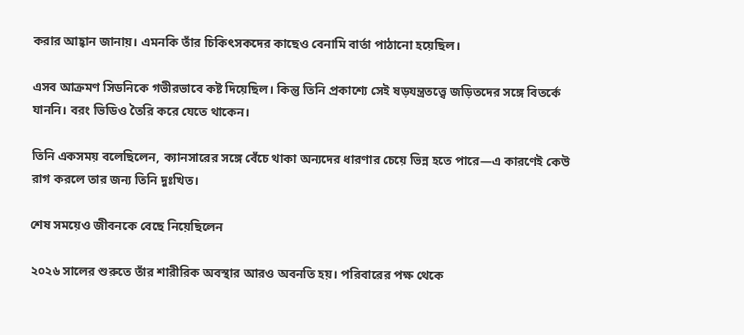করার আহ্বান জানায়। এমনকি তাঁর চিকিৎসকদের কাছেও বেনামি বার্তা পাঠানো হয়েছিল।

এসব আক্রমণ সিডনিকে গভীরভাবে কষ্ট দিয়েছিল। কিন্তু তিনি প্রকাশ্যে সেই ষড়যন্ত্রতত্ত্বে জড়িতদের সঙ্গে বিতর্কে যাননি। বরং ভিডিও তৈরি করে যেতে থাকেন।

তিনি একসময় বলেছিলেন, ক্যানসারের সঙ্গে বেঁচে থাকা অন্যদের ধারণার চেয়ে ভিন্ন হতে পারে—এ কারণেই কেউ রাগ করলে তার জন্য তিনি দুঃখিত।

শেষ সময়েও জীবনকে বেছে নিয়েছিলেন

২০২৬ সালের শুরুতে তাঁর শারীরিক অবস্থার আরও অবনতি হয়। পরিবারের পক্ষ থেকে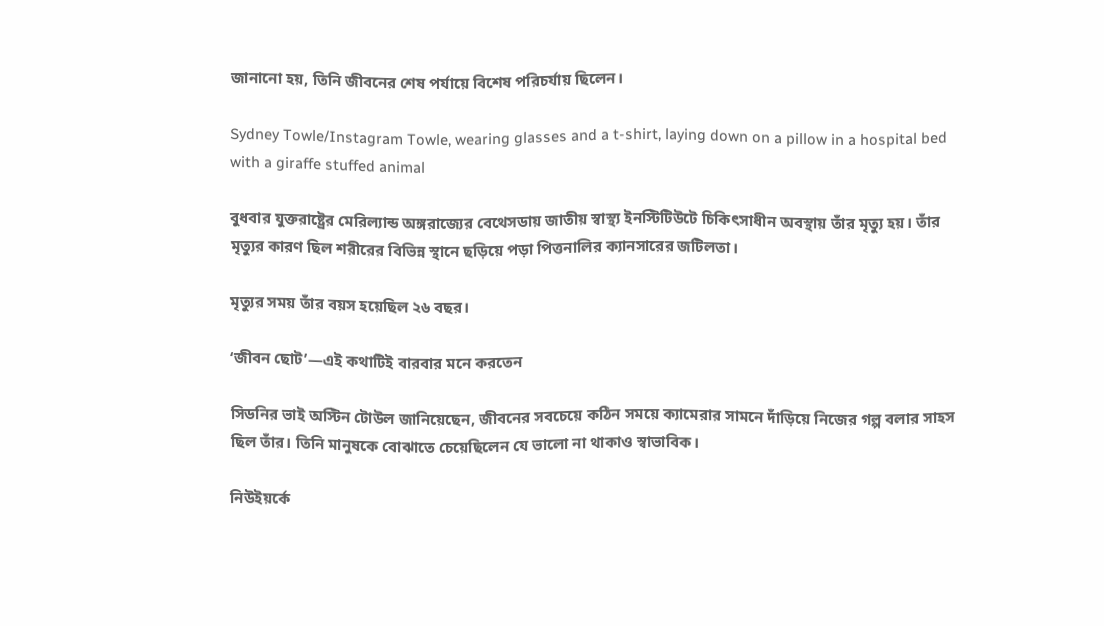জানানো হয়, তিনি জীবনের শেষ পর্যায়ে বিশেষ পরিচর্যায় ছিলেন।

Sydney Towle/Instagram Towle, wearing glasses and a t-shirt, laying down on a pillow in a hospital bed with a giraffe stuffed animal

বুধবার যুক্তরাষ্ট্রের মেরিল্যান্ড অঙ্গরাজ্যের বেথেসডায় জাতীয় স্বাস্থ্য ইনস্টিটিউটে চিকিৎসাধীন অবস্থায় তাঁর মৃত্যু হয়। তাঁর মৃত্যুর কারণ ছিল শরীরের বিভিন্ন স্থানে ছড়িয়ে পড়া পিত্তনালির ক্যানসারের জটিলতা।

মৃত্যুর সময় তাঁর বয়স হয়েছিল ২৬ বছর।

‘জীবন ছোট’—এই কথাটিই বারবার মনে করতেন

সিডনির ভাই অস্টিন টোউল জানিয়েছেন, জীবনের সবচেয়ে কঠিন সময়ে ক্যামেরার সামনে দাঁড়িয়ে নিজের গল্প বলার সাহস ছিল তাঁর। তিনি মানুষকে বোঝাতে চেয়েছিলেন যে ভালো না থাকাও স্বাভাবিক।

নিউইয়র্কে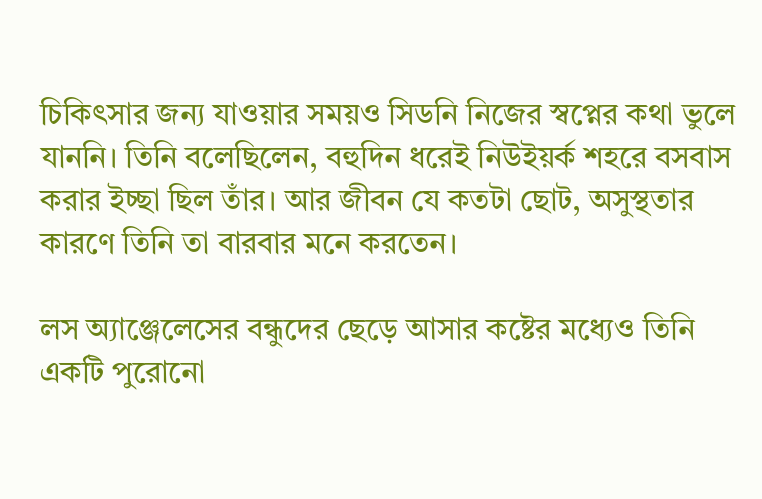চিকিৎসার জন্য যাওয়ার সময়ও সিডনি নিজের স্বপ্নের কথা ভুলে যাননি। তিনি বলেছিলেন, বহুদিন ধরেই নিউইয়র্ক শহরে বসবাস করার ইচ্ছা ছিল তাঁর। আর জীবন যে কতটা ছোট, অসুস্থতার কারণে তিনি তা বারবার মনে করতেন।

লস অ্যাঞ্জেলেসের বন্ধুদের ছেড়ে আসার কষ্টের মধ্যেও তিনি একটি পুরোনো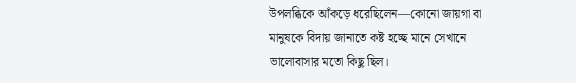উপলব্ধিকে আঁকড়ে ধরেছিলেন—কোনো জায়গা বা মানুষকে বিদায় জানাতে কষ্ট হচ্ছে মানে সেখানে ভালোবাসার মতো কিছু ছিল।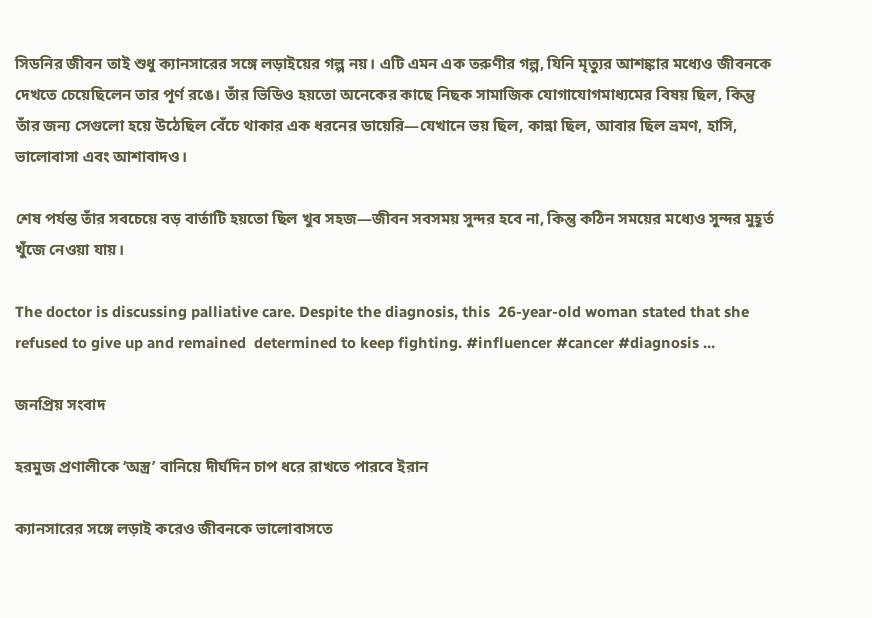সিডনির জীবন তাই শুধু ক্যানসারের সঙ্গে লড়াইয়ের গল্প নয়। এটি এমন এক তরুণীর গল্প, যিনি মৃত্যুর আশঙ্কার মধ্যেও জীবনকে দেখতে চেয়েছিলেন তার পূর্ণ রঙে। তাঁর ভিডিও হয়তো অনেকের কাছে নিছক সামাজিক যোগাযোগমাধ্যমের বিষয় ছিল, কিন্তু তাঁর জন্য সেগুলো হয়ে উঠেছিল বেঁচে থাকার এক ধরনের ডায়েরি—যেখানে ভয় ছিল, কান্না ছিল, আবার ছিল ভ্রমণ, হাসি, ভালোবাসা এবং আশাবাদও।

শেষ পর্যন্ত তাঁর সবচেয়ে বড় বার্তাটি হয়তো ছিল খুব সহজ—জীবন সবসময় সুন্দর হবে না, কিন্তু কঠিন সময়ের মধ্যেও সুন্দর মুহূর্ত খুঁজে নেওয়া যায়।

The doctor is discussing palliative care. Despite the diagnosis, this  26-year-old woman stated that she refused to give up and remained  determined to keep fighting. #influencer #cancer #diagnosis ...

জনপ্রিয় সংবাদ

হরমুজ প্রণালীকে ‘অস্ত্র’ বানিয়ে দীর্ঘদিন চাপ ধরে রাখতে পারবে ইরান

ক্যানসারের সঙ্গে লড়াই করেও জীবনকে ভালোবাসতে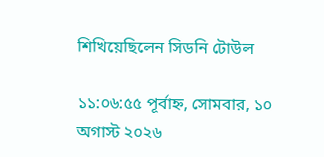শিখিয়েছিলেন সিডনি টোউল

১১:০৬:৫৫ পূর্বাহ্ন, সোমবার, ১০ অগাস্ট ২০২৬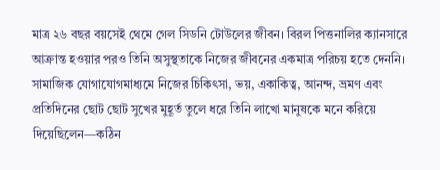মাত্র ২৬ বছর বয়সেই থেমে গেল সিডনি টোউলের জীবন। বিরল পিত্তনালির ক্যানসারে আক্রান্ত হওয়ার পরও তিনি অসুস্থতাকে নিজের জীবনের একমাত্র পরিচয় হতে দেননি। সামাজিক যোগাযোগমাধ্যমে নিজের চিকিৎসা, ভয়, একাকিত্ব, আনন্দ, ভ্রমণ এবং প্রতিদিনের ছোট ছোট সুখের মুহূর্ত তুলে ধরে তিনি লাখো মানুষকে মনে করিয়ে দিয়েছিলেন—কঠিন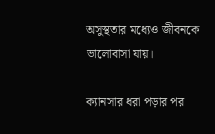অসুস্থতার মধ্যেও জীবনকে ভালোবাসা যায়।

ক্যানসার ধরা পড়ার পর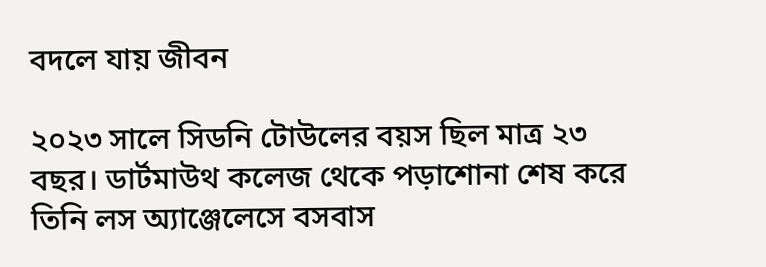বদলে যায় জীবন

২০২৩ সালে সিডনি টোউলের বয়স ছিল মাত্র ২৩ বছর। ডার্টমাউথ কলেজ থেকে পড়াশোনা শেষ করে তিনি লস অ্যাঞ্জেলেসে বসবাস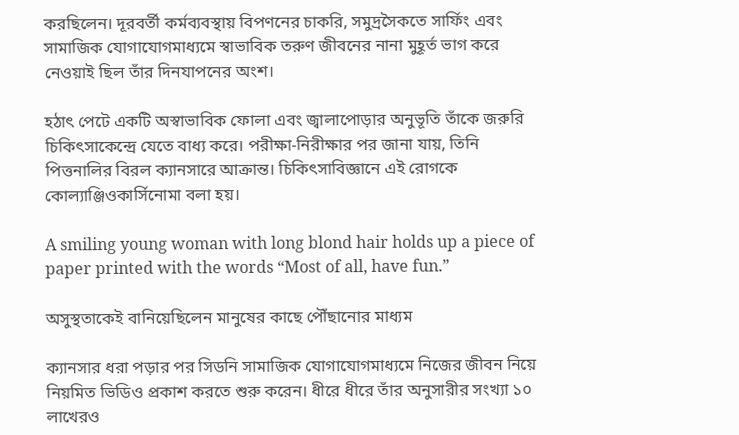করছিলেন। দূরবর্তী কর্মব্যবস্থায় বিপণনের চাকরি, সমুদ্রসৈকতে সার্ফিং এবং সামাজিক যোগাযোগমাধ্যমে স্বাভাবিক তরুণ জীবনের নানা মুহূর্ত ভাগ করে নেওয়াই ছিল তাঁর দিনযাপনের অংশ।

হঠাৎ পেটে একটি অস্বাভাবিক ফোলা এবং জ্বালাপোড়ার অনুভূতি তাঁকে জরুরি চিকিৎসাকেন্দ্রে যেতে বাধ্য করে। পরীক্ষা-নিরীক্ষার পর জানা যায়, তিনি পিত্তনালির বিরল ক্যানসারে আক্রান্ত। চিকিৎসাবিজ্ঞানে এই রোগকে কোল্যাঞ্জিওকার্সিনোমা বলা হয়।

A smiling young woman with long blond hair holds up a piece of paper printed with the words “Most of all, have fun.”

অসুস্থতাকেই বানিয়েছিলেন মানুষের কাছে পৌঁছানোর মাধ্যম

ক্যানসার ধরা পড়ার পর সিডনি সামাজিক যোগাযোগমাধ্যমে নিজের জীবন নিয়ে নিয়মিত ভিডিও প্রকাশ করতে শুরু করেন। ধীরে ধীরে তাঁর অনুসারীর সংখ্যা ১০ লাখেরও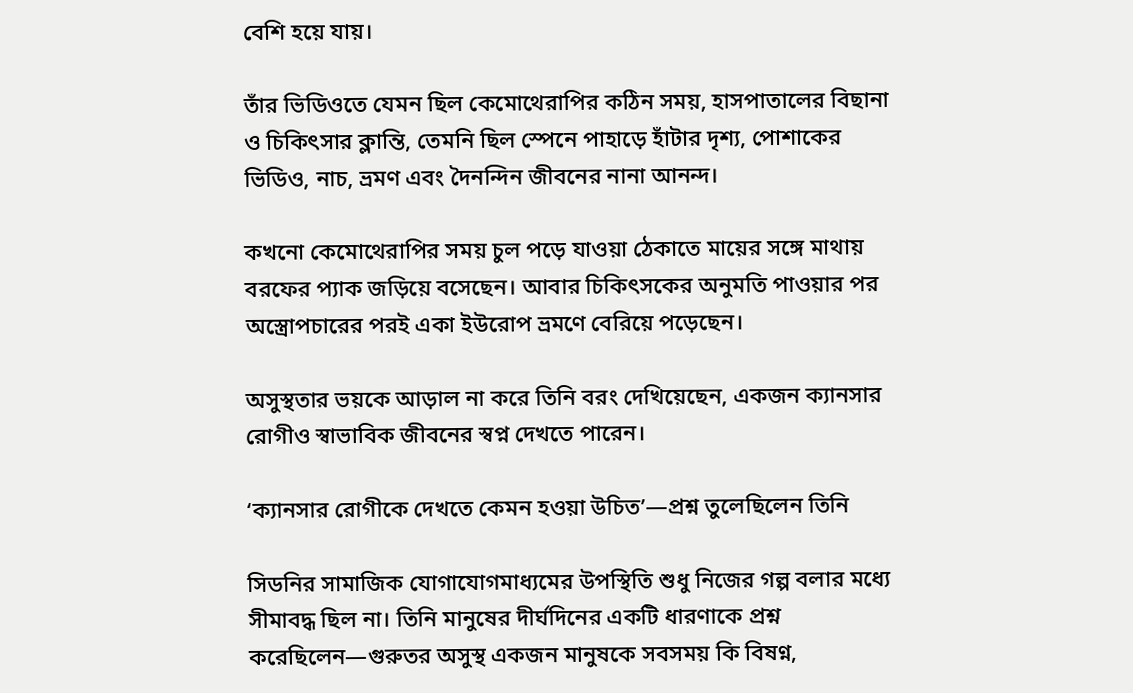বেশি হয়ে যায়।

তাঁর ভিডিওতে যেমন ছিল কেমোথেরাপির কঠিন সময়, হাসপাতালের বিছানা ও চিকিৎসার ক্লান্তি, তেমনি ছিল স্পেনে পাহাড়ে হাঁটার দৃশ্য, পোশাকের ভিডিও, নাচ, ভ্রমণ এবং দৈনন্দিন জীবনের নানা আনন্দ।

কখনো কেমোথেরাপির সময় চুল পড়ে যাওয়া ঠেকাতে মায়ের সঙ্গে মাথায় বরফের প্যাক জড়িয়ে বসেছেন। আবার চিকিৎসকের অনুমতি পাওয়ার পর অস্ত্রোপচারের পরই একা ইউরোপ ভ্রমণে বেরিয়ে পড়েছেন।

অসুস্থতার ভয়কে আড়াল না করে তিনি বরং দেখিয়েছেন, একজন ক্যানসার রোগীও স্বাভাবিক জীবনের স্বপ্ন দেখতে পারেন।

‘ক্যানসার রোগীকে দেখতে কেমন হওয়া উচিত’—প্রশ্ন তুলেছিলেন তিনি

সিডনির সামাজিক যোগাযোগমাধ্যমের উপস্থিতি শুধু নিজের গল্প বলার মধ্যে সীমাবদ্ধ ছিল না। তিনি মানুষের দীর্ঘদিনের একটি ধারণাকে প্রশ্ন করেছিলেন—গুরুতর অসুস্থ একজন মানুষকে সবসময় কি বিষণ্ন,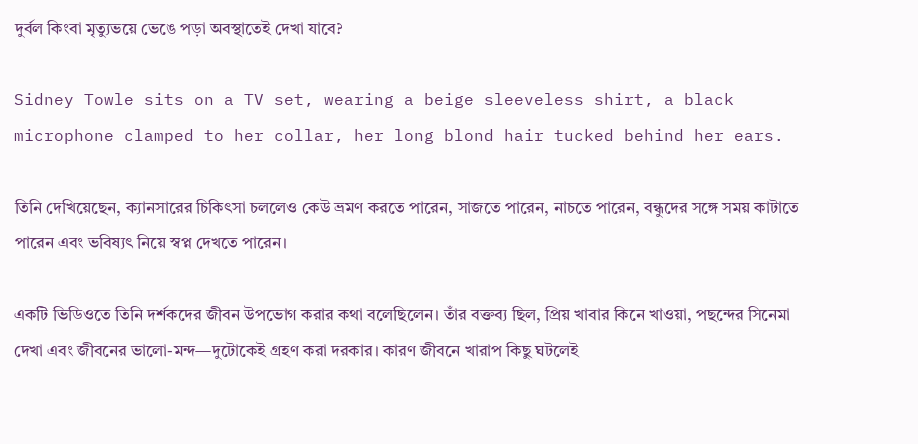দুর্বল কিংবা মৃত্যুভয়ে ভেঙে পড়া অবস্থাতেই দেখা যাবে?

Sidney Towle sits on a TV set, wearing a beige sleeveless shirt, a black microphone clamped to her collar, her long blond hair tucked behind her ears.

তিনি দেখিয়েছেন, ক্যানসারের চিকিৎসা চললেও কেউ ভ্রমণ করতে পারেন, সাজতে পারেন, নাচতে পারেন, বন্ধুদের সঙ্গে সময় কাটাতে পারেন এবং ভবিষ্যৎ নিয়ে স্বপ্ন দেখতে পারেন।

একটি ভিডিওতে তিনি দর্শকদের জীবন উপভোগ করার কথা বলেছিলেন। তাঁর বক্তব্য ছিল, প্রিয় খাবার কিনে খাওয়া, পছন্দের সিনেমা দেখা এবং জীবনের ভালো-মন্দ—দুটোকেই গ্রহণ করা দরকার। কারণ জীবনে খারাপ কিছু ঘটলেই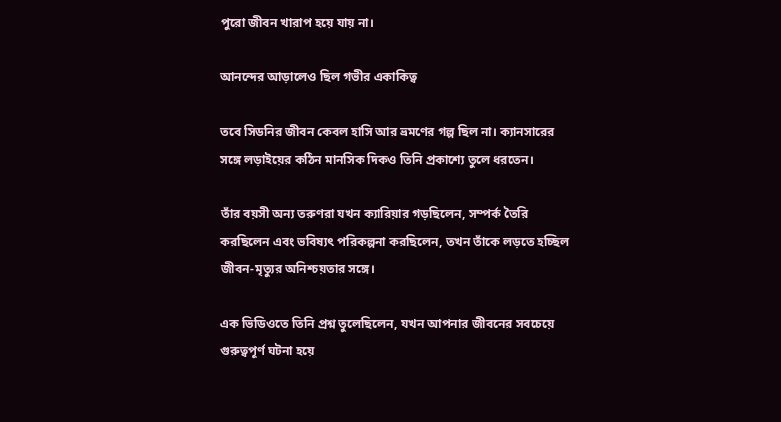পুরো জীবন খারাপ হয়ে যায় না।

আনন্দের আড়ালেও ছিল গভীর একাকিত্ব

তবে সিডনির জীবন কেবল হাসি আর ভ্রমণের গল্প ছিল না। ক্যানসারের সঙ্গে লড়াইয়ের কঠিন মানসিক দিকও তিনি প্রকাশ্যে তুলে ধরতেন।

তাঁর বয়সী অন্য তরুণরা যখন ক্যারিয়ার গড়ছিলেন, সম্পর্ক তৈরি করছিলেন এবং ভবিষ্যৎ পরিকল্পনা করছিলেন, তখন তাঁকে লড়তে হচ্ছিল জীবন-মৃত্যুর অনিশ্চয়তার সঙ্গে।

এক ভিডিওতে তিনি প্রশ্ন তুলেছিলেন, যখন আপনার জীবনের সবচেয়ে গুরুত্বপূর্ণ ঘটনা হয়ে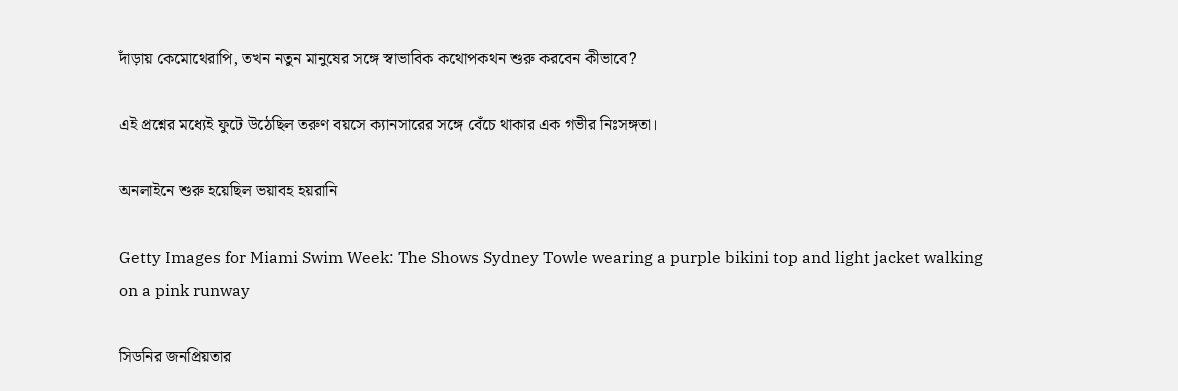দাঁড়ায় কেমোথেরাপি, তখন নতুন মানুষের সঙ্গে স্বাভাবিক কথোপকথন শুরু করবেন কীভাবে?

এই প্রশ্নের মধ্যেই ফুটে উঠেছিল তরুণ বয়সে ক্যানসারের সঙ্গে বেঁচে থাকার এক গভীর নিঃসঙ্গতা।

অনলাইনে শুরু হয়েছিল ভয়াবহ হয়রানি

Getty Images for Miami Swim Week: The Shows Sydney Towle wearing a purple bikini top and light jacket walking on a pink runway

সিডনির জনপ্রিয়তার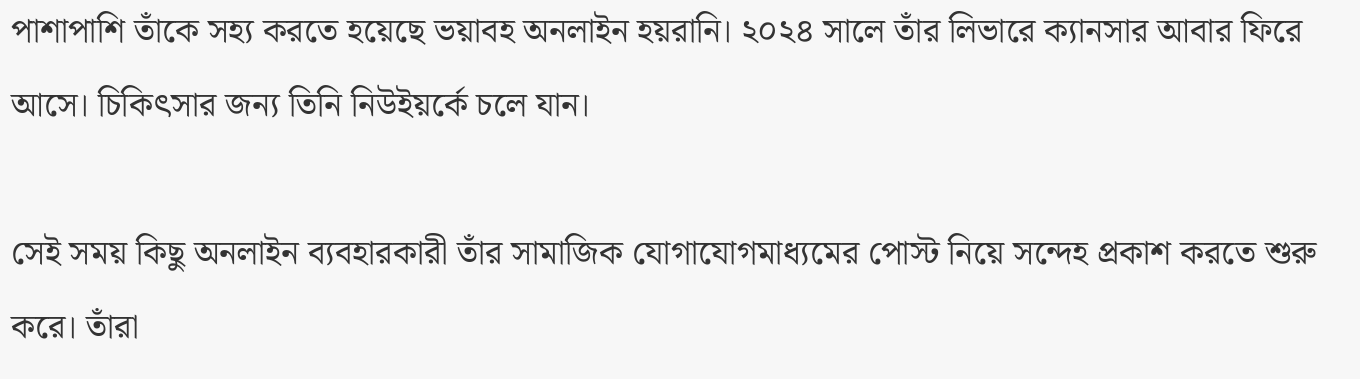পাশাপাশি তাঁকে সহ্য করতে হয়েছে ভয়াবহ অনলাইন হয়রানি। ২০২৪ সালে তাঁর লিভারে ক্যানসার আবার ফিরে আসে। চিকিৎসার জন্য তিনি নিউইয়র্কে চলে যান।

সেই সময় কিছু অনলাইন ব্যবহারকারী তাঁর সামাজিক যোগাযোগমাধ্যমের পোস্ট নিয়ে সন্দেহ প্রকাশ করতে শুরু করে। তাঁরা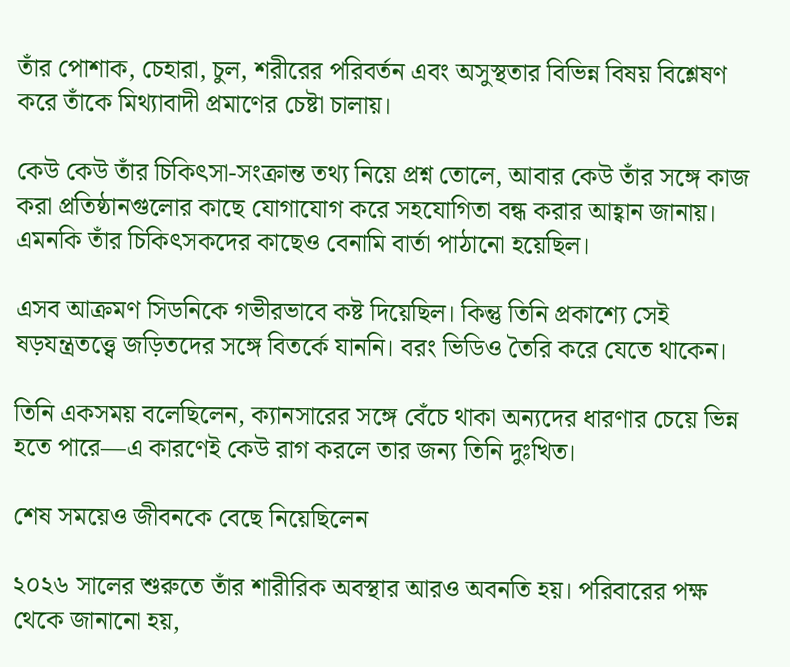তাঁর পোশাক, চেহারা, চুল, শরীরের পরিবর্তন এবং অসুস্থতার বিভিন্ন বিষয় বিশ্লেষণ করে তাঁকে মিথ্যাবাদী প্রমাণের চেষ্টা চালায়।

কেউ কেউ তাঁর চিকিৎসা-সংক্রান্ত তথ্য নিয়ে প্রশ্ন তোলে, আবার কেউ তাঁর সঙ্গে কাজ করা প্রতিষ্ঠানগুলোর কাছে যোগাযোগ করে সহযোগিতা বন্ধ করার আহ্বান জানায়। এমনকি তাঁর চিকিৎসকদের কাছেও বেনামি বার্তা পাঠানো হয়েছিল।

এসব আক্রমণ সিডনিকে গভীরভাবে কষ্ট দিয়েছিল। কিন্তু তিনি প্রকাশ্যে সেই ষড়যন্ত্রতত্ত্বে জড়িতদের সঙ্গে বিতর্কে যাননি। বরং ভিডিও তৈরি করে যেতে থাকেন।

তিনি একসময় বলেছিলেন, ক্যানসারের সঙ্গে বেঁচে থাকা অন্যদের ধারণার চেয়ে ভিন্ন হতে পারে—এ কারণেই কেউ রাগ করলে তার জন্য তিনি দুঃখিত।

শেষ সময়েও জীবনকে বেছে নিয়েছিলেন

২০২৬ সালের শুরুতে তাঁর শারীরিক অবস্থার আরও অবনতি হয়। পরিবারের পক্ষ থেকে জানানো হয়,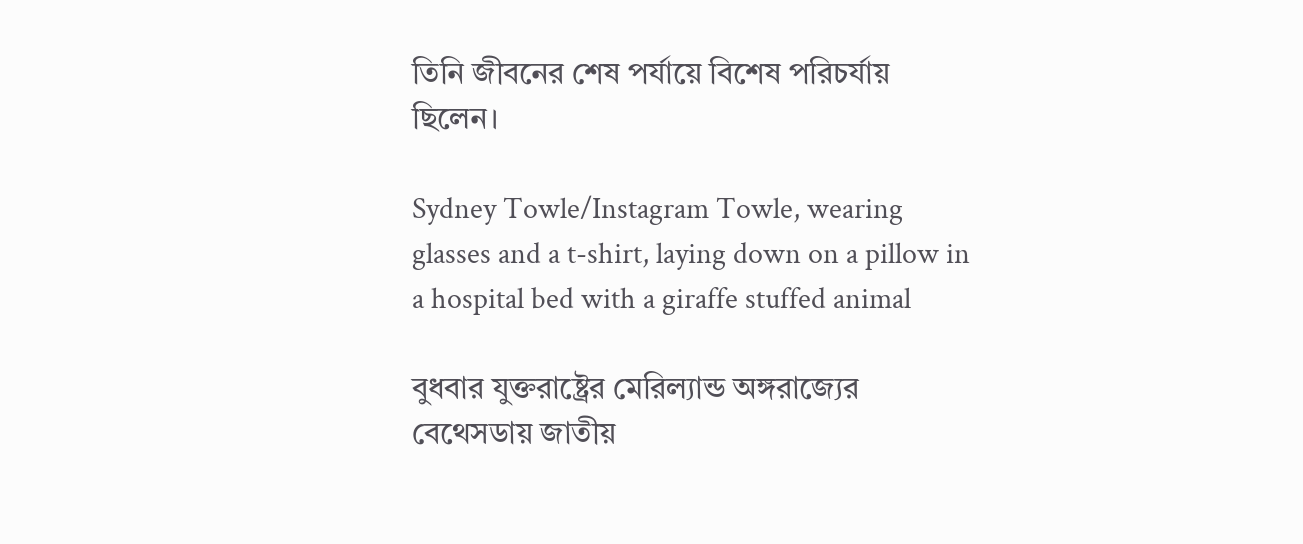তিনি জীবনের শেষ পর্যায়ে বিশেষ পরিচর্যায় ছিলেন।

Sydney Towle/Instagram Towle, wearing glasses and a t-shirt, laying down on a pillow in a hospital bed with a giraffe stuffed animal

বুধবার যুক্তরাষ্ট্রের মেরিল্যান্ড অঙ্গরাজ্যের বেথেসডায় জাতীয়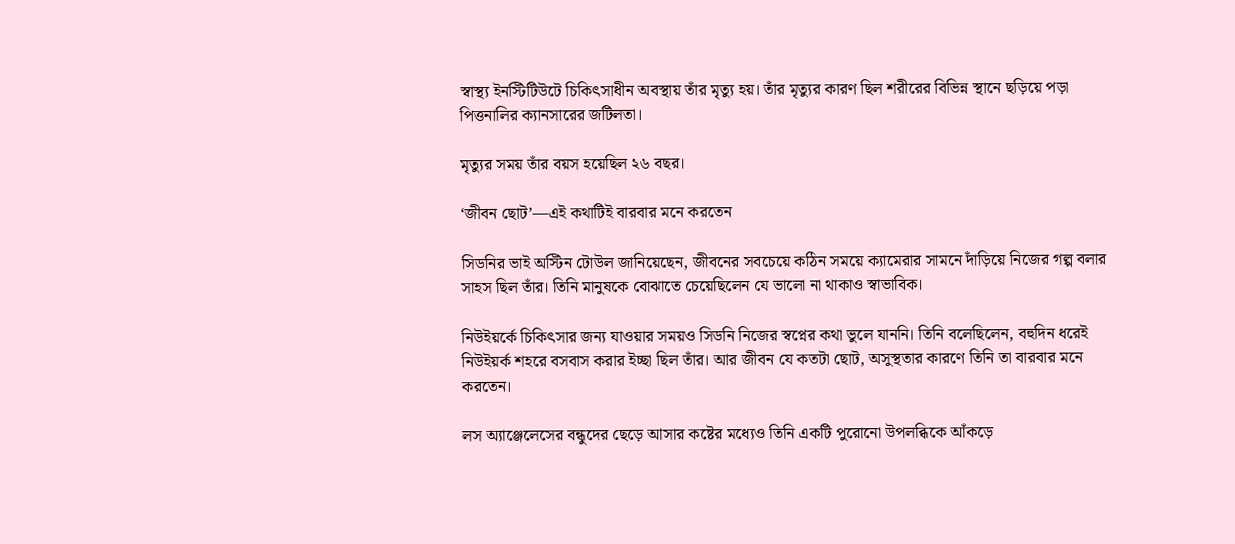স্বাস্থ্য ইনস্টিটিউটে চিকিৎসাধীন অবস্থায় তাঁর মৃত্যু হয়। তাঁর মৃত্যুর কারণ ছিল শরীরের বিভিন্ন স্থানে ছড়িয়ে পড়া পিত্তনালির ক্যানসারের জটিলতা।

মৃত্যুর সময় তাঁর বয়স হয়েছিল ২৬ বছর।

‘জীবন ছোট’—এই কথাটিই বারবার মনে করতেন

সিডনির ভাই অস্টিন টোউল জানিয়েছেন, জীবনের সবচেয়ে কঠিন সময়ে ক্যামেরার সামনে দাঁড়িয়ে নিজের গল্প বলার সাহস ছিল তাঁর। তিনি মানুষকে বোঝাতে চেয়েছিলেন যে ভালো না থাকাও স্বাভাবিক।

নিউইয়র্কে চিকিৎসার জন্য যাওয়ার সময়ও সিডনি নিজের স্বপ্নের কথা ভুলে যাননি। তিনি বলেছিলেন, বহুদিন ধরেই নিউইয়র্ক শহরে বসবাস করার ইচ্ছা ছিল তাঁর। আর জীবন যে কতটা ছোট, অসুস্থতার কারণে তিনি তা বারবার মনে করতেন।

লস অ্যাঞ্জেলেসের বন্ধুদের ছেড়ে আসার কষ্টের মধ্যেও তিনি একটি পুরোনো উপলব্ধিকে আঁকড়ে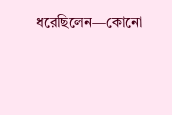ধরেছিলেন—কোনো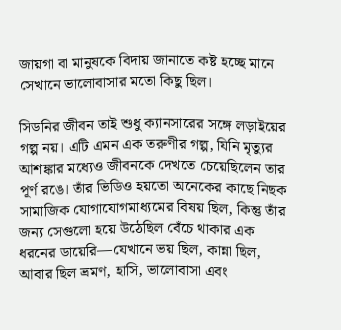জায়গা বা মানুষকে বিদায় জানাতে কষ্ট হচ্ছে মানে সেখানে ভালোবাসার মতো কিছু ছিল।

সিডনির জীবন তাই শুধু ক্যানসারের সঙ্গে লড়াইয়ের গল্প নয়। এটি এমন এক তরুণীর গল্প, যিনি মৃত্যুর আশঙ্কার মধ্যেও জীবনকে দেখতে চেয়েছিলেন তার পূর্ণ রঙে। তাঁর ভিডিও হয়তো অনেকের কাছে নিছক সামাজিক যোগাযোগমাধ্যমের বিষয় ছিল, কিন্তু তাঁর জন্য সেগুলো হয়ে উঠেছিল বেঁচে থাকার এক ধরনের ডায়েরি—যেখানে ভয় ছিল, কান্না ছিল, আবার ছিল ভ্রমণ, হাসি, ভালোবাসা এবং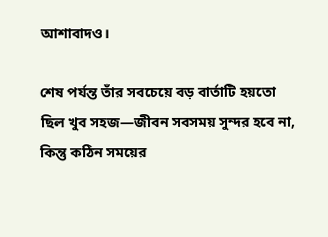আশাবাদও।

শেষ পর্যন্ত তাঁর সবচেয়ে বড় বার্তাটি হয়তো ছিল খুব সহজ—জীবন সবসময় সুন্দর হবে না, কিন্তু কঠিন সময়ের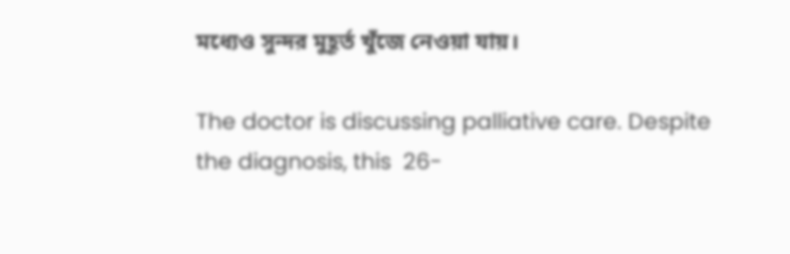মধ্যেও সুন্দর মুহূর্ত খুঁজে নেওয়া যায়।

The doctor is discussing palliative care. Despite the diagnosis, this  26-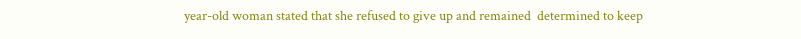year-old woman stated that she refused to give up and remained  determined to keep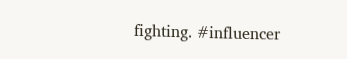fighting. #influencer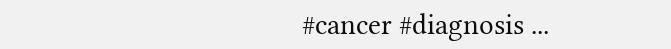#cancer #diagnosis ...